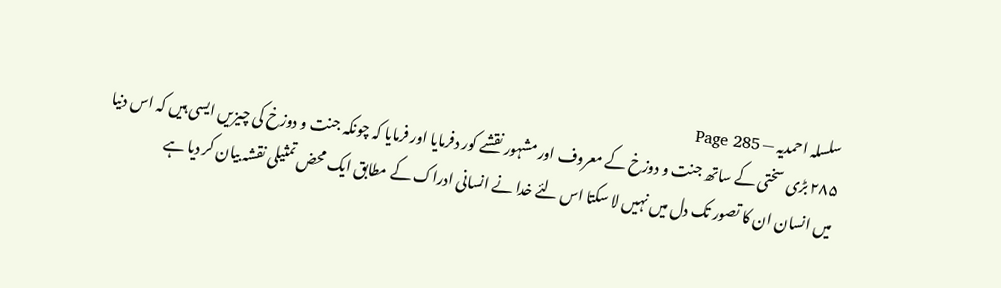سلسلہ احمدیہ — Page 285
۲۸۵ بڑی سختی کے ساتھ جنت و دوزخ کے معروف اور مشہور نقشے کور دفرمایا اور فرمایا کہ چونکہ جنت و دوزخ کی چیزیں ایسی ہیں کہ اس دنیا میں انسان ان کا تصور تک دل میں نہیں لا سکتا اس لئے خدا نے انسانی ادراک کے مطابق ایک محض تمثیلی نقشہ بیان کر دیا ہے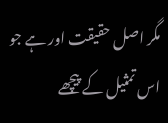مگر اصل حقیقت اور ہے جو اس تمثیل کے پیچھے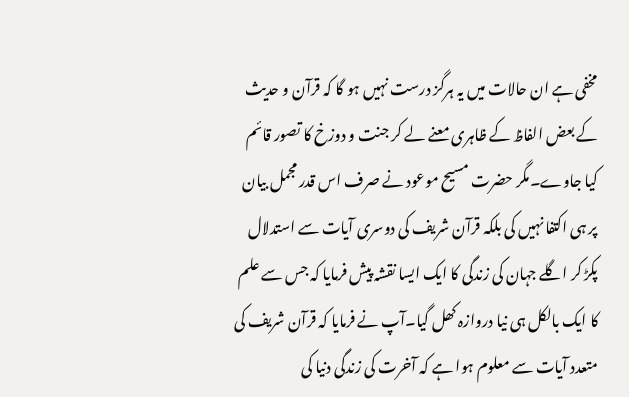مخفی ہے ان حالات میں یہ ہرگز درست نہیں ہو گا کہ قرآن و حدیث کے بعض الفاظ کے ظاہری معنے لے کر جنت و دوزخ کا تصور قائم کیا جاوے۔مگر حضرت مسیح موعود نے صرف اس قدر مجمل بیان پر ہی اکتفا نہیں کی بلکہ قرآن شریف کی دوسری آیات سے استدلال پکڑ کر اگلے جہان کی زندگی کا ایک ایسا نقشہ پیش فرمایا کہ جس سے علم کا ایک بالکل ہی نیا دروازہ کھل گیا۔آپ نے فرمایا کہ قرآن شریف کی متعدد آیات سے معلوم ہوا ہے کہ آخرت کی زندگی دنیا کی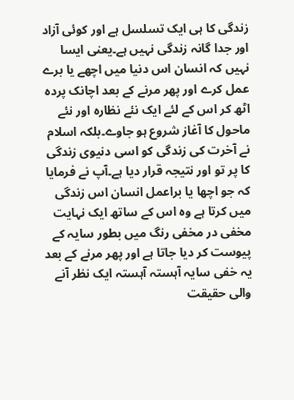زندگی کا ہی ایک تسلسل ہے اور کوئی آزاد اور جدا گانہ زندگی نہیں ہے۔یعنی ایسا نہیں کہ انسان اس دنیا میں اچھے یا برے عمل کرے اور پھر مرنے کے بعد اچانک پردہ اٹھ کر اس کے لئے ایک نئے نظارہ اور نئے ماحول کا آغاز شروع ہو جاوے۔بلکہ اسلام نے آخرت کی زندگی کو اسی دنیوی زندگی کا پر تو اور نتیجہ قرار دیا ہے۔آپ نے فرمایا کہ جو اچھا یا براعمل انسان اس زندگی میں کرتا ہے وہ اس کے ساتھ ایک نہایت مخفی در مخفی رنگ میں بطور سایہ کے پیوست کر دیا جاتا ہے اور پھر مرنے کے بعد یہ خفی سایہ آہستہ آہستہ ایک نظر آنے والی حقیقت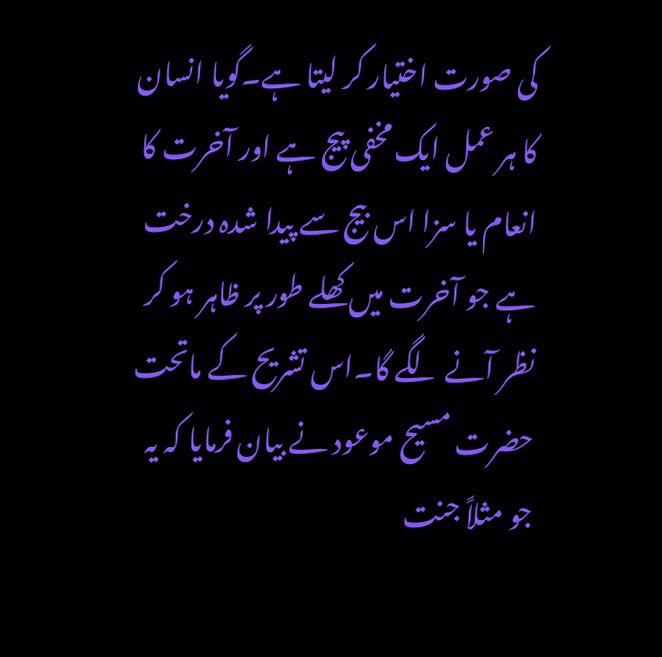کی صورت اختیار کر لیتا ہے۔گویا انسان کا ہر عمل ایک مخفی پیج ہے اور آخرت کا انعام یا سزا اس بیج سے پیدا شدہ درخت ہے جو آخرت میں کھلے طور پر ظاہر ہو کر نظر آنے لگے گا۔اس تشریح کے ماتحت حضرت مسیح موعود نے بیان فرمایا کہ یہ جو مثلاً جنت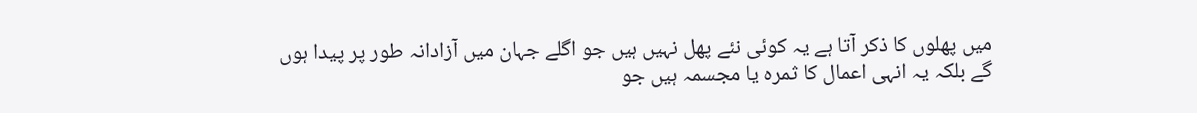میں پھلوں کا ذکر آتا ہے یہ کوئی نئے پھل نہیں ہیں جو اگلے جہان میں آزادانہ طور پر پیدا ہوں گے بلکہ یہ انہی اعمال کا ثمرہ یا مجسمہ ہیں جو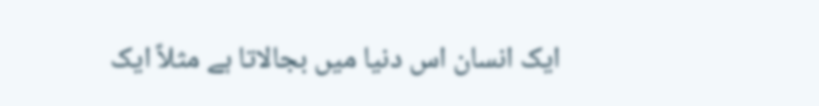ایک انسان اس دنیا میں بجالاتا ہے مثلاً ایک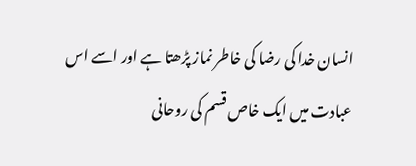انسان خدا کی رضا کی خاطر نماز پڑھتا ہے اور اسے اس عبادت میں ایک خاص قسم کی روحانی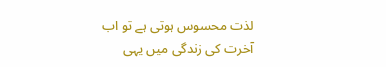لذت محسوس ہوتی ہے تو اب آخرت کی زندگی میں یہی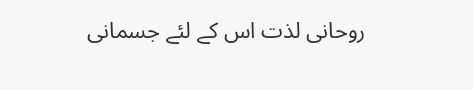روحانی لذت اس کے لئے جسمانی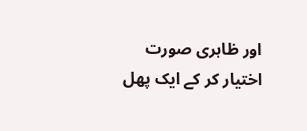اور ظاہری صورت اختیار کر کے ایک پھل